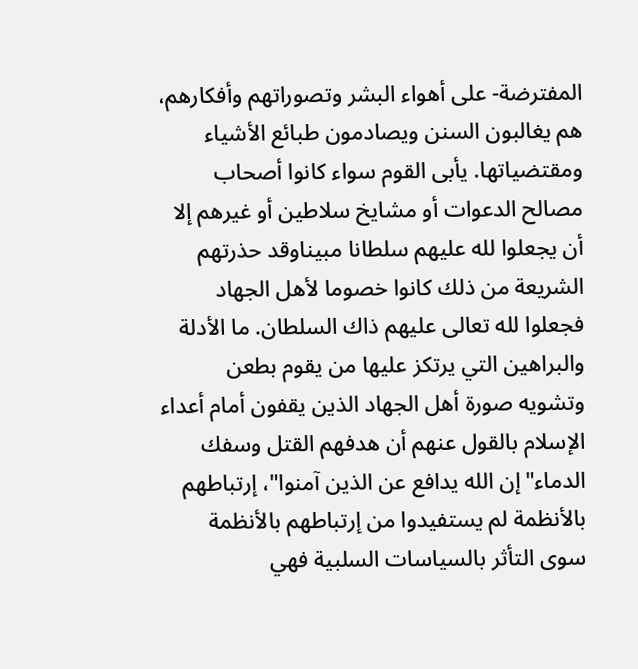المفترضة- على أهواء البشر وتصوراتهم وأفكارهم، هم يغالبون السنن ويصادمون طبائع الأشياء ومقتضياتها. يأبى القوم سواء كانوا أصحاب مصالح الدعوات أو مشايخ سلاطين أو غيرهم إلا أن يجعلوا لله عليهم سلطانا مبيناوقد حذرتهم الشريعة من ذلك كانوا خصوما لأهل الجهاد فجعلوا لله تعالى عليهم ذاك السلطان. ما الأدلة والبراهين التي يرتكز عليها من يقوم بطعن وتشويه صورة أهل الجهاد الذين يقفون أمام أعداء الإسلام بالقول عنهم أن هدفهم القتل وسفك الدماء"إن الله يدافع عن الذين آمنوا"، إرتباطهم بالأنظمة لم يستفيدوا من إرتباطهم بالأنظمة سوى التأثر بالسياسات السلبية فهي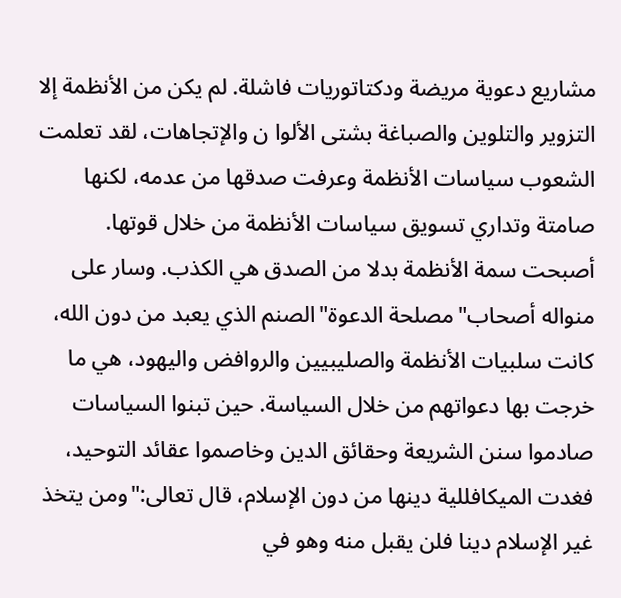مشاريع دعوية مريضة ودكتاتوريات فاشلة. لم يكن من الأنظمة إلا التزوير والتلوين والصباغة بشتى الألوا ن والإتجاهات، لقد تعلمت الشعوب سياسات الأنظمة وعرفت صدقها من عدمه، لكنها صامتة وتداري تسويق سياسات الأنظمة من خلال قوتها. أصبحت سمة الأنظمة بدلا من الصدق هي الكذب. وسار على منواله أصحاب"مصلحة الدعوة"الصنم الذي يعبد من دون الله، كانت سلبيات الأنظمة والصليبيين والروافض واليهود، هي ما خرجت بها دعواتهم من خلال السياسة. حين تبنوا السياسات صادموا سنن الشريعة وحقائق الدين وخاصموا عقائد التوحيد، فغدت الميكافللية دينها من دون الإسلام، قال تعالى:"ومن يتخذ غير الإسلام دينا فلن يقبل منه وهو في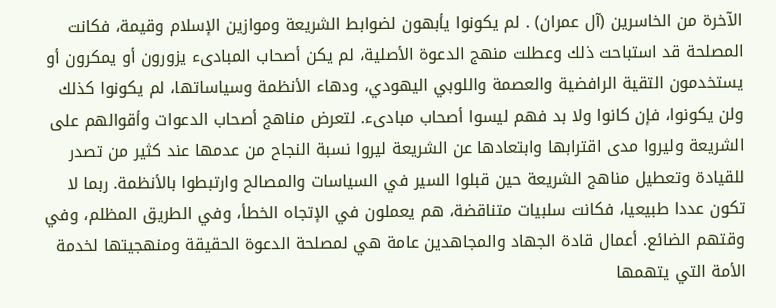الآخرة من الخاسرين (آل عمران) . لم يكونوا يأبهون لضوابط الشريعة وموازين الإسلام وقيمة، فكانت المصلحة قد استباحت ذلك وعطلت منهج الدعوة الأصلية، لم يكن أصحاب المبادىء يزورون أو يمكرون أو يستخدمون التقية الرافضية والعصمة واللوبي اليهودي، ودهاء الأنظمة وسياساتها، لم يكونوا كذلك ولن يكونوا، فإن كانوا ولا بد فهم ليسوا أصحاب مبادىء. لتعرض مناهج أصحاب الدعوات وأقوالهم على الشريعة وليروا مدى اقترابها وابتعادها عن الشريعة ليروا نسبة النجاح من عدمها عند كثير من تصدر للقيادة وتعطيل مناهج الشريعة حين قبلوا السير في السياسات والمصالح وارتبطوا بالأنظمة. ربما لا تكون عددا طبيعيا، فكانت سلبيات متناقضة، هم يعملون في الإتجاه الخطأ، وفي الطريق المظلم، وفي وقتهم الضائع. أعمال قادة الجهاد والمجاهدين عامة هي لمصلحة الدعوة الحقيقة ومنهجيتها لخدمة الأمة التي يتهمها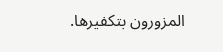المزورون بتكفيرها.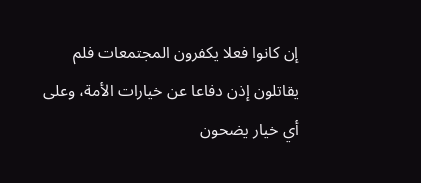إن كانوا فعلا يكفرون المجتمعات فلم يقاتلون إذن دفاعا عن خيارات الأمة، وعلى أي خيار يضحون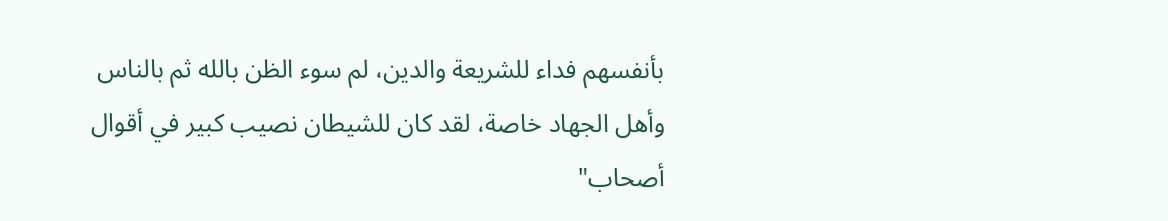بأنفسهم فداء للشريعة والدين، لم سوء الظن بالله ثم بالناس وأهل الجهاد خاصة، لقد كان للشيطان نصيب كبير في أقوال أصحاب"